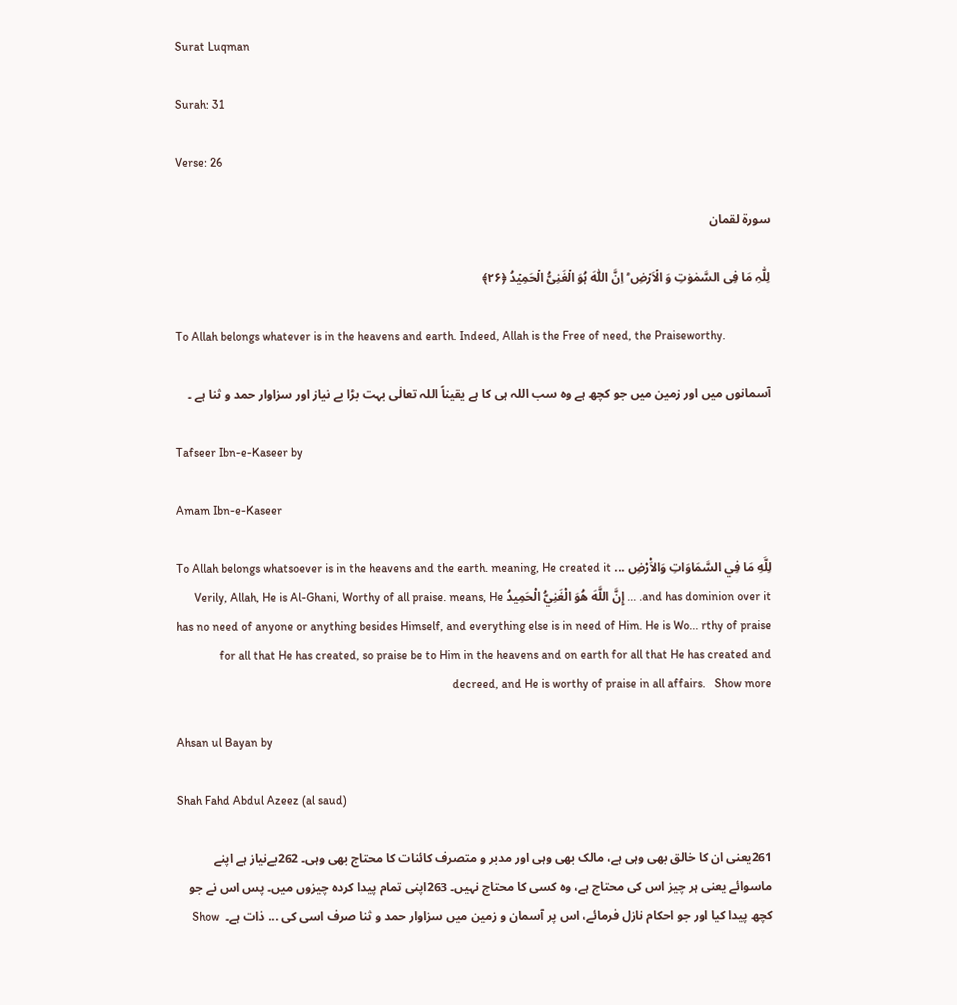Surat Luqman

Surah: 31

Verse: 26

سورة لقمان

لِلّٰہِ مَا فِی السَّمٰوٰتِ وَ الۡاَرۡضِ ؕ اِنَّ اللّٰہَ ہُوَ الۡغَنِیُّ الۡحَمِیۡدُ ﴿۲۶﴾

To Allah belongs whatever is in the heavens and earth. Indeed, Allah is the Free of need, the Praiseworthy.

آسمانوں میں اور زمین میں جو کچھ ہے وہ سب اللہ ہی کا ہے یقیناً اللہ تعالٰی بہت بڑا بے نیاز اور سزاوار حمد و ثنا ہے ۔

Tafseer Ibn-e-Kaseer by

Amam Ibn-e-Kaseer

لِلَّهِ مَا فِي السَّمَاوَاتِ وَالاَْرْضِ ... To Allah belongs whatsoever is in the heavens and the earth. meaning, He created it and has dominion over it. ... إِنَّ اللَّهَ هُوَ الْغَنِيُّ الْحَمِيدُ Verily, Allah, He is Al-Ghani, Worthy of all praise. means, He has no need of anyone or anything besides Himself, and everything else is in need of Him. He is Wo... rthy of praise for all that He has created, so praise be to Him in the heavens and on earth for all that He has created and decreed, and He is worthy of praise in all affairs.   Show more

Ahsan ul Bayan by

Shah Fahd Abdul Azeez (al saud)

261یعنی ان کا خالق بھی وہی ہے، مالک بھی وہی اور مدبر و متصرف کائنات کا محتاج بھی وہی۔ 262بےنیاز ہے اپنے ماسوائے یعنی ہر چیز اس کی محتاج ہے، وہ کسی کا محتاج نہیں۔ 263اپنی تمام پیدا کردہ چیزوں میں۔ پس اس نے جو کچھ پیدا کیا اور جو احکام نازل فرمائے، اس پر آسمان و زمین میں سزاوار حمد و ثنا صرف اسی کی ... ذات ہے۔  Show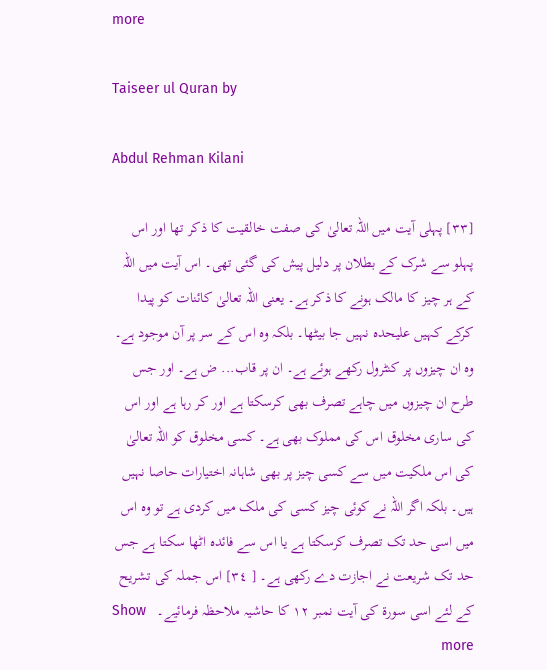more

Taiseer ul Quran by

Abdul Rehman Kilani

[٣٣] پہلی آیت میں اللہ تعالیٰ کی صفت خالقیت کا ذکر تھا اور اس پہلو سے شرک کے بطلان پر دلیل پیش کی گئی تھی۔ اس آیت میں اللہ کے ہر چیز کا مالک ہونے کا ذکر ہے۔ یعنی اللہ تعالیٰ کائنات کو پیدا کرکے کہیں علیحدہ نہیں جا بیٹھا۔ بلکہ وہ اس کے سر پر آن موجود ہے۔ وہ ان چیزوں پر کنٹرول رکھے ہوئے ہے۔ ان پر قاب... ض ہے۔ اور جس طرح ان چیزوں میں چاہے تصرف بھی کرسکتا ہے اور کر رہا ہے اور اس کی ساری مخلوق اس کی مملوک بھی ہے۔ کسی مخلوق کو اللہ تعالیٰ کی اس ملکیت میں سے کسی چیز پر بھی شاہانہ اختیارات حاصا نہیں ہیں۔ بلکہ اگر اللہ نے کوئی چیز کسی کی ملک میں کردی ہے تو وہ اس میں اسی حد تک تصرف کرسکتا ہے یا اس سے فائدہ اٹھا سکتا ہے جس حد تک شریعت نے اجازت دے رکھی ہے۔ [ ٣٤] اس جملہ کی تشریح کے لئے اسی سورة کی آیت نمبر ١٢ کا حاشیہ ملاحظہ فرمائیے۔   Show more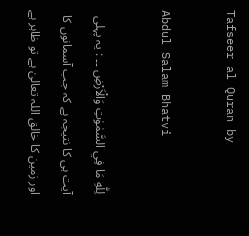Tafseer al Quran by

Abdul Salam Bhatvi

لِلّٰهِ مَا فِي السَّمٰوٰتِ وَالْاَرْضِ ۔۔ : یہ پہلی آیت ہی کا نتیجہ ہے کہ جب آسمانوں کا اور زمین کا خالق اللہ تعالیٰ ہے تو ظاہر ہے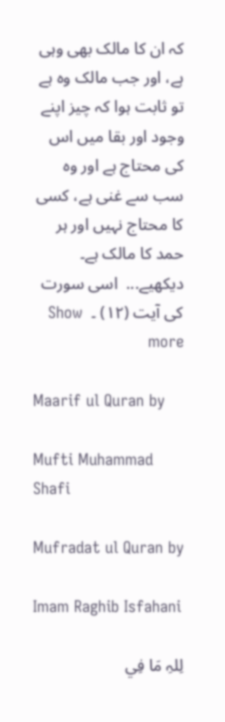کہ ان کا مالک بھی وہی ہے، اور جب مالک وہ ہے تو ثابت ہوا کہ چیز اپنے وجود اور بقا میں اس کی محتاج ہے اور وہ سب سے غنی ہے، کسی کا محتاج نہیں اور ہر حمد کا مالک ہے۔ دیکھیے...  اسی سورت کی آیت (١٢) ۔  Show more

Maarif ul Quran by

Mufti Muhammad Shafi

Mufradat ul Quran by

Imam Raghib Isfahani

لِلہِ مَا فِي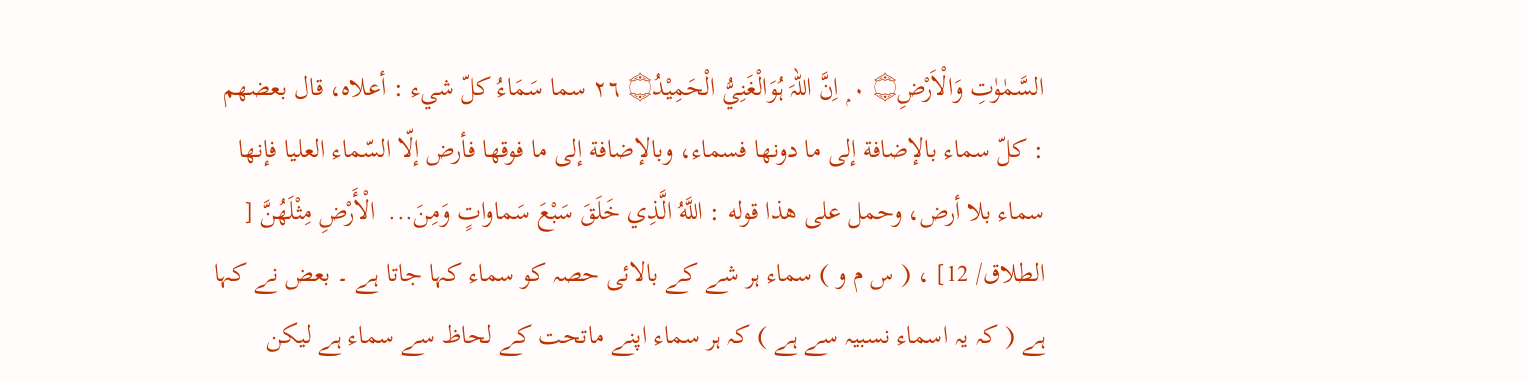السَّمٰوٰتِ وَالْاَرْضِ۝ ٠ ۭ اِنَّ اللہَ ہُوَالْغَنِيُّ الْحَمِيْدُ۝ ٢٦ سما سَمَاءُ كلّ شيء : أعلاه، قال بعضهم : كلّ سماء بالإضافة إلى ما دونها فسماء، وبالإضافة إلى ما فوقها فأرض إلّا السّماء العلیا فإنها سماء بلا أرض، وحمل علی هذا قوله : اللَّهُ الَّذِي خَلَقَ سَبْعَ سَماواتٍ وَمِنَ...  الْأَرْضِ مِثْلَهُنَّ [ الطلاق/ 12] ، ( س م و ) سماء ہر شے کے بالائی حصہ کو سماء کہا جاتا ہے ۔ بعض نے کہا ہے ( کہ یہ اسماء نسبیہ سے ہے ) کہ ہر سماء اپنے ماتحت کے لحاظ سے سماء ہے لیکن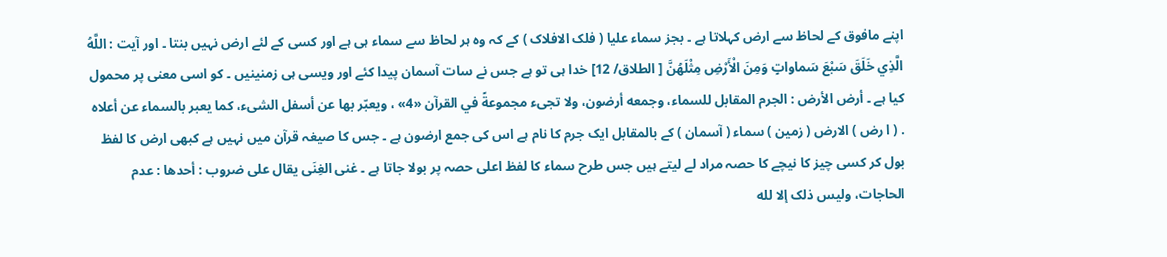اپنے مافوق کے لحاظ سے ارض کہلاتا ہے ۔ بجز سماء علیا ( فلک الافلاک ) کے کہ وہ ہر لحاظ سے سماء ہی ہے اور کسی کے لئے ارض نہیں بنتا ۔ اور آیت : اللَّهُ الَّذِي خَلَقَ سَبْعَ سَماواتٍ وَمِنَ الْأَرْضِ مِثْلَهُنَّ [ الطلاق/ 12] خدا ہی تو ہے جس نے سات آسمان پیدا کئے اور ویسی ہی زمنینیں ۔ کو اسی معنی پر محمول کیا ہے ۔ أرض الأرض : الجرم المقابل للسماء، وجمعه أرضون، ولا تجیء مجموعةً في القرآن «4» ، ويعبّر بها عن أسفل الشیء، كما يعبر بالسماء عن أعلاه . ( ا رض ) الارض ( زمین ) سماء ( آسمان ) کے بالمقابل ایک جرم کا نام ہے اس کی جمع ارضون ہے ۔ جس کا صیغہ قرآن میں نہیں ہے کبھی ارض کا لفظ بول کر کسی چیز کا نیچے کا حصہ مراد لے لیتے ہیں جس طرح سماء کا لفظ اعلی حصہ پر بولا جاتا ہے ۔ غنی الغِنَى يقال علی ضروب : أحدها : عدم الحاجات، ولیس ذلک إلا لله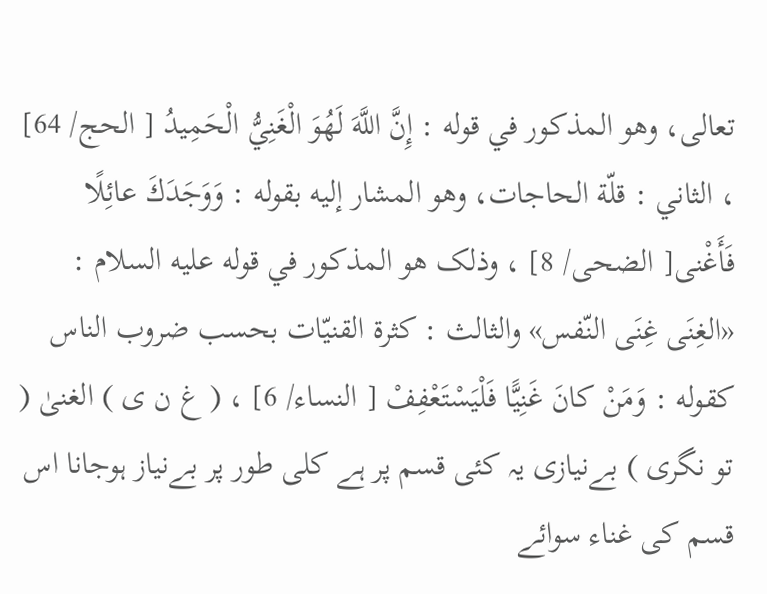تعالی، وهو المذکور في قوله : إِنَّ اللَّهَ لَهُوَ الْغَنِيُّ الْحَمِيدُ [ الحج/ 64] ، الثاني : قلّة الحاجات، وهو المشار إليه بقوله : وَوَجَدَكَ عائِلًا فَأَغْنى[ الضحی/ 8] ، وذلک هو المذکور في قوله عليه السلام : «الغِنَى غِنَى النّفس» والثالث : كثرة القنيّات بحسب ضروب الناس کقوله : وَمَنْ كانَ غَنِيًّا فَلْيَسْتَعْفِفْ [ النساء/ 6] ، ( غ ن ی ) الغنیٰ ( تو نگری ) بےنیازی یہ کئی قسم پر ہے کلی طور پر بےنیاز ہوجانا اس قسم کی غناء سوائے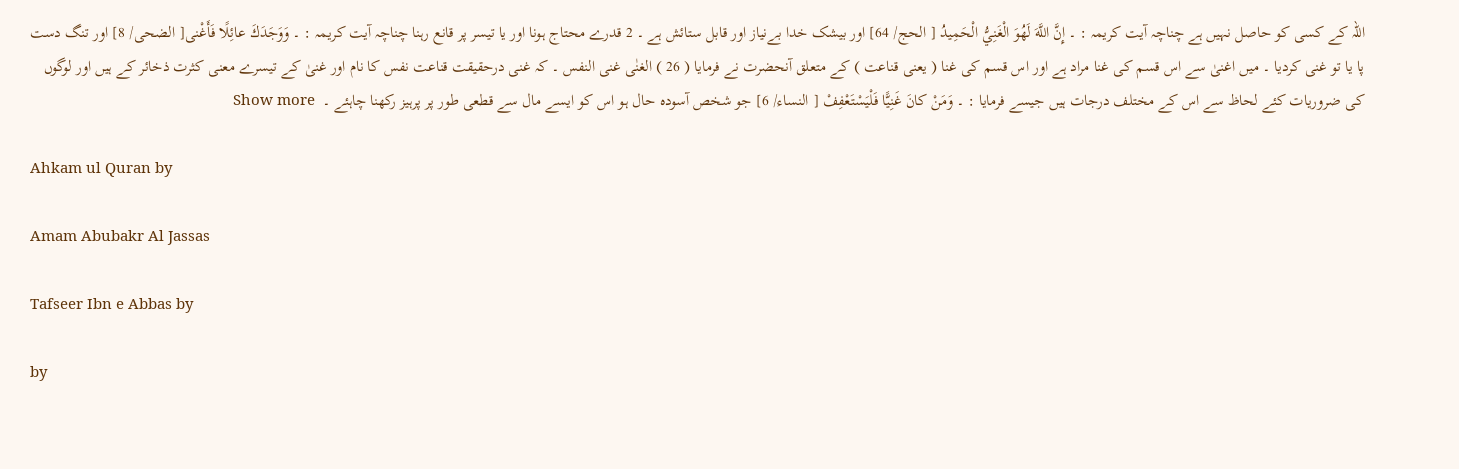اللہ کے کسی کو حاصل نہیں ہے چناچہ آیت کریمہ : ۔ إِنَّ اللَّهَ لَهُوَ الْغَنِيُّ الْحَمِيدُ [ الحج/ 64] اور بیشک خدا بےنیاز اور قابل ستائش ہے ۔ 2 قدرے محتاج ہونا اور یا تیسر پر قانع رہنا چناچہ آیت کریمہ : ۔ وَوَجَدَكَ عائِلًا فَأَغْنى[ الضحی/ 8] اور تنگ دست پا یا تو غنی کردیا ۔ میں اغنیٰ سے اس قسم کی غنا مراد ہے اور اس قسم کی غنا ( یعنی قناعت ) کے متعلق آنحضرت نے فرمایا ( 26 ) الغنٰی غنی النفس ۔ کہ غنی درحقیقت قناعت نفس کا نام اور غنیٰ کے تیسرے معنی کثرت ذخائر کے ہیں اور لوگوں کی ضروریات کئے لحاظ سے اس کے مختلف درجات ہیں جیسے فرمایا : ۔ وَمَنْ كانَ غَنِيًّا فَلْيَسْتَعْفِفْ [ النساء/ 6] جو شخص آسودہ حال ہو اس کو ایسے مال سے قطعی طور پر پرہیز رکھنا چاہئے ۔  Show more

Ahkam ul Quran by

Amam Abubakr Al Jassas

Tafseer Ibn e Abbas by

by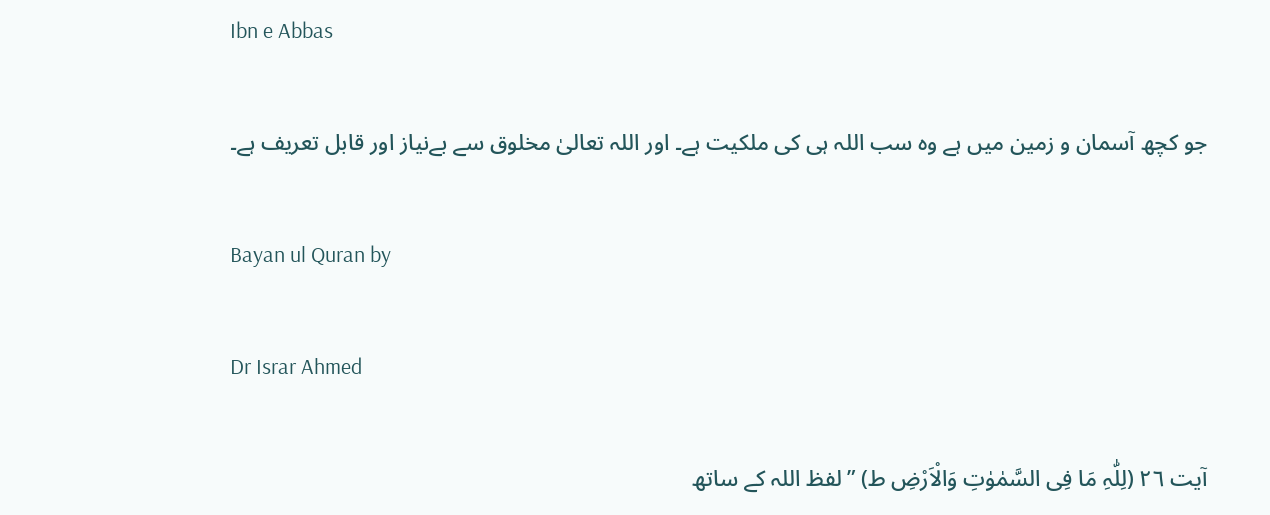Ibn e Abbas

جو کچھ آسمان و زمین میں ہے وہ سب اللہ ہی کی ملکیت ہے۔ اور اللہ تعالیٰ مخلوق سے بےنیاز اور قابل تعریف ہے۔

Bayan ul Quran by

Dr Israr Ahmed

آیت ٢٦ (لِلّٰہِ مَا فِی السَّمٰوٰتِ وَالْاَرْضِ ط) ” لفظ اللہ کے ساتھ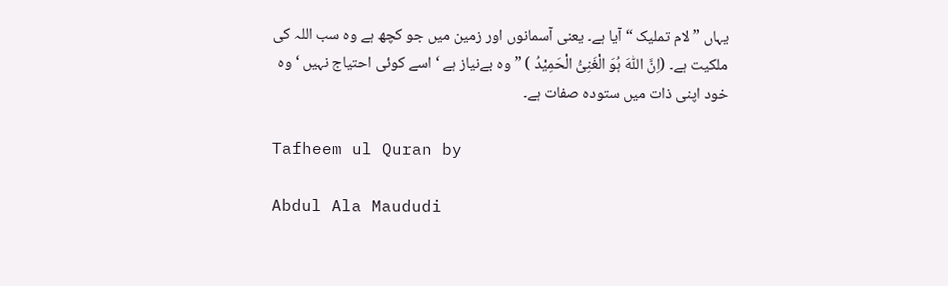یہاں ” لام تملیک “ آیا ہے۔ یعنی آسمانوں اور زمین میں جو کچھ ہے وہ سب اللہ کی ملکیت ہے۔ (اِنَّ اللّٰہَ ہُوَ الْغَنِیُّ الْحَمِیْدُ ) ” وہ بےنیاز ہے ‘ اسے کوئی احتیاج نہیں ‘ وہ خود اپنی ذات میں ستودہ صفات ہے۔

Tafheem ul Quran by

Abdul Ala Maududi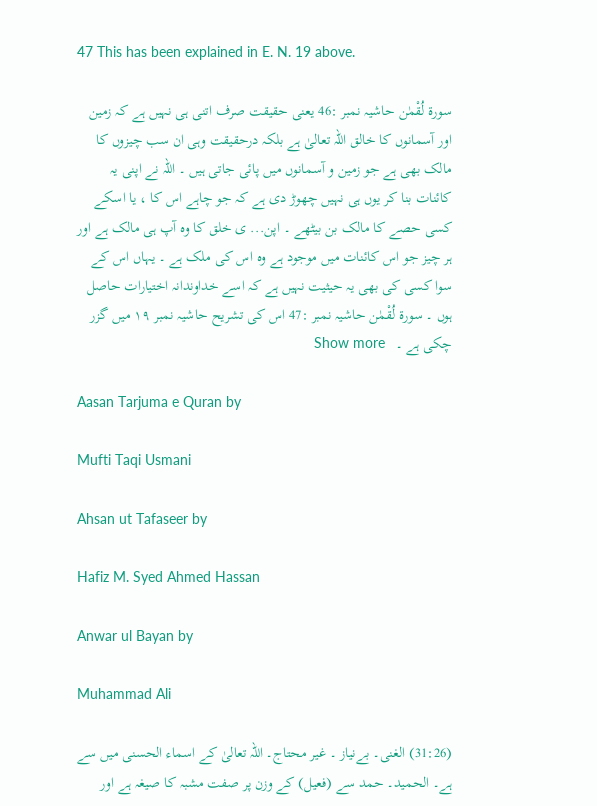47 This has been explained in E. N. 19 above.

سورة لُقْمٰن حاشیہ نمبر :46 یعنی حقیقت صرف اتنی ہی نہیں ہے کہ زمین اور آسمانوں کا خالق اللہ تعالیٰ ہے بلکہ درحقیقت وہی ان سب چیزوں کا مالک بھی ہے جو زمین و آسمانوں میں پائی جاتی ہیں ۔ اللہ نے اپنی یہ کائنات بنا کر یوں ہی نہیں چھوڑ دی ہے کہ جو چاہے اس کا ، یا اسکے کسی حصے کا مالک بن بیٹھے ۔ اپن... ی خلق کا وہ آپ ہی مالک ہے اور ہر چیز جو اس کائنات میں موجود ہے وہ اس کی ملک ہے ۔ یہاں اس کے سوا کسی کی بھی یہ حیثیت نہیں ہے کہ اسے خداوندانہ اختیارات حاصل ہوں ۔ سورة لُقْمٰن حاشیہ نمبر :47 اس کی تشریح حاشیہ نمبر ۱۹ میں گزر چکی ہے ۔   Show more

Aasan Tarjuma e Quran by

Mufti Taqi Usmani

Ahsan ut Tafaseer by

Hafiz M. Syed Ahmed Hassan

Anwar ul Bayan by

Muhammad Ali

(31:26) الغنی۔ بےنیاز ۔ غیر محتاج۔ اللہ تعالیٰ کے اسماء الحسنی میں سے ہے۔ الحمید۔ حمد سے (فعیل) کے وزن پر صفت مشبہ کا صیغہ ہے اور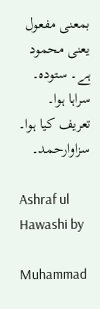بمعنی مفعول یعنی محمود ہے۔ ستودہ۔ سراہا ہوا۔ تعریف کیا ہوا۔ سزاوارحمد۔

Ashraf ul Hawashi by

Muhammad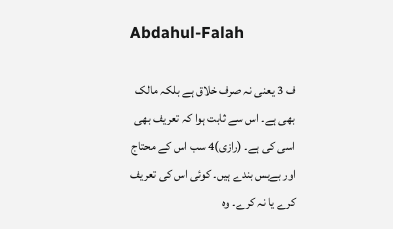Abdahul-Falah

ف 3 یعنی نہ صرف خلاق ہے بلکہ مالک بھی ہے۔ اس سے ثابت ہوا کہ تعریف بھی اسی کی ہے۔ (رازی)4 سب اس کے محتاج اور بےبس بندے ہیں۔ کوئی اس کی تعریف کرے یا نہ کرے۔ وہ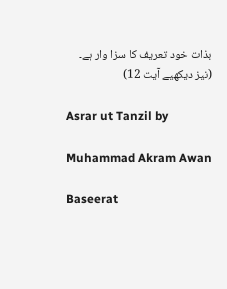بذات خود تعریف کا سزا وار ہے۔ (نیز دیکھیے آیت 12)

Asrar ut Tanzil by

Muhammad Akram Awan

Baseerat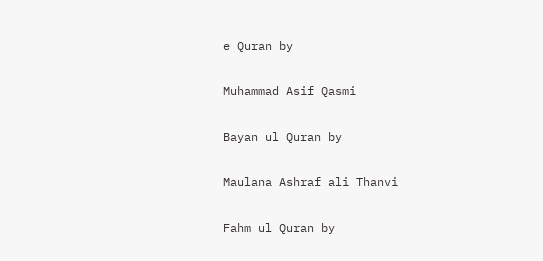e Quran by

Muhammad Asif Qasmi

Bayan ul Quran by

Maulana Ashraf ali Thanvi

Fahm ul Quran by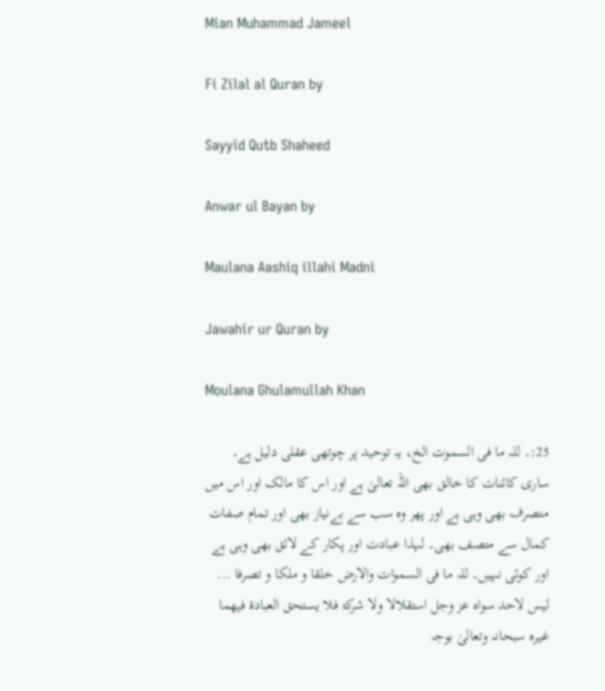Mian Muhammad Jameel

Fi Zilal al Quran by

Sayyid Qutb Shaheed

Anwar ul Bayan by

Maulana Aashiq illahi Madni

Jawahir ur Quran by

Moulana Ghulamullah Khan

25:۔ للہ ما فی السموت الخ، یہ توحید پر چوتھی عقلی دلیل ہے۔ ساری کائنات کا خالق بھی اللہ تعالیٰ ہے اور اس کا مالک اور اس میں متصرف بھی وہی ہے اور پھر وہ سب سے بےنیاز بھی اور تمام صفات کمال سے متصف بھی۔ لہذا عبادت اور پکار کے لائق بھی وہی ہے اور کوئی نہیں۔ للہ ما فی السموات والارض خلقا و ملکا و تصرفا ... لیس لاحد سواہ عز وجل استقلالا ولا شرکۃ فلا یستحق العبادۃ فیھما غیرہ سبحانہ وتعالیٰ بوجہ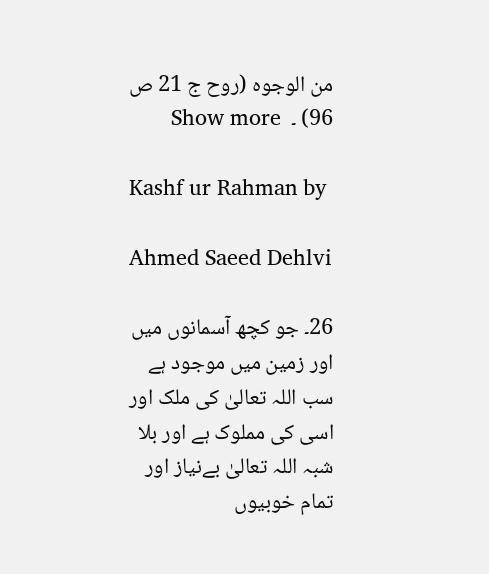من الوجوہ (روح ج 21 ص 96) ۔  Show more

Kashf ur Rahman by

Ahmed Saeed Dehlvi

26۔ جو کچھ آسمانوں میں اور زمین میں موجود ہے سب اللہ تعالیٰ کی ملک اور اسی کی مملوک ہے اور بلا شبہ اللہ تعالیٰ بےنیاز اور تمام خوبیوں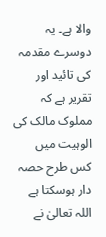والا ہے۔ یہ دوسرے مقدمہ کی تائید اور تقریر ہے کہ مملوک مالک کی الوہیت میں کس طرح حصہ دار ہوسکتا ہے اللہ تعالیٰ نے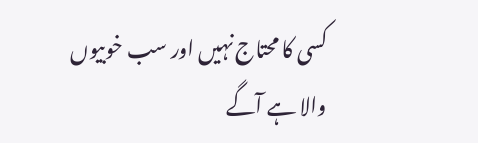کسی کا محتاج نہیں اور سب خوبیوں والا ہے آگے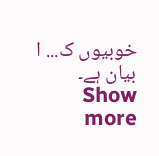خوبیوں ک... ا بیان ہے۔  Show more